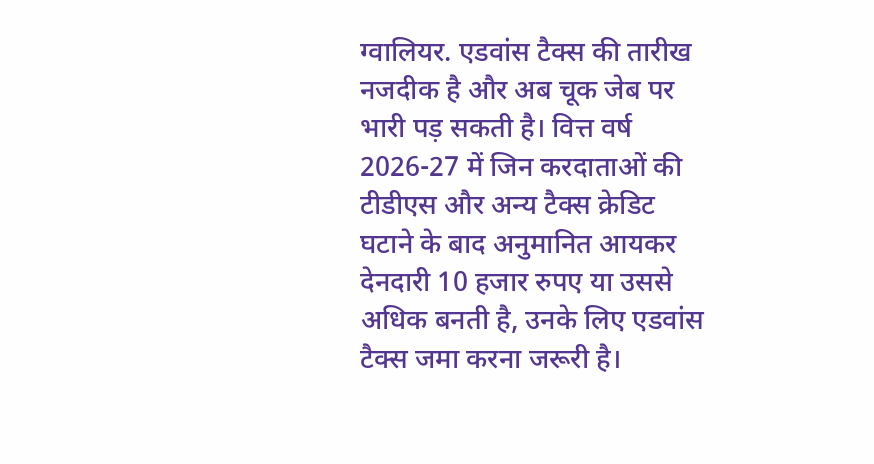ग्वालियर. एडवांस टैक्स की तारीख नजदीक है और अब चूक जेब पर भारी पड़ सकती है। वित्त वर्ष 2026-27 में जिन करदाताओं की टीडीएस और अन्य टैक्स क्रेडिट घटाने के बाद अनुमानित आयकर देनदारी 10 हजार रुपए या उससे अधिक बनती है, उनके लिए एडवांस टैक्स जमा करना जरूरी है।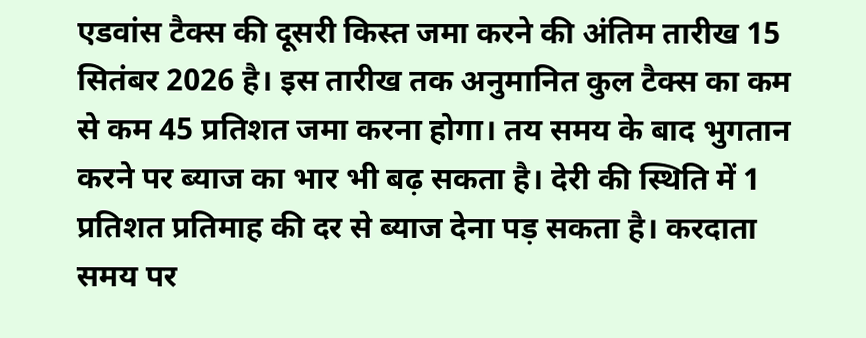एडवांस टैक्स की दूसरी किस्त जमा करने की अंतिम तारीख 15 सितंबर 2026 है। इस तारीख तक अनुमानित कुल टैक्स का कम से कम 45 प्रतिशत जमा करना होगा। तय समय के बाद भुगतान करने पर ब्याज का भार भी बढ़ सकता है। देरी की स्थिति में 1 प्रतिशत प्रतिमाह की दर से ब्याज देना पड़ सकता है। करदाता समय पर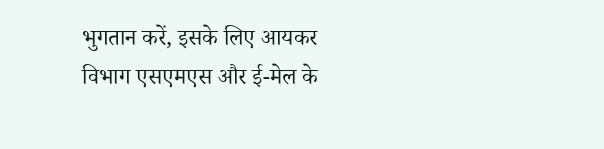भुगतान करें, इसके लिए आयकर विभाग एसएमएस और ई-मेल के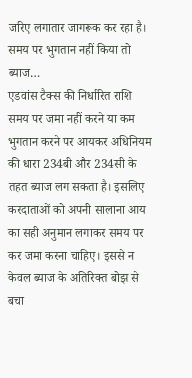जरिए लगातार जागरूक कर रहा है।
समय पर भुगतान नहीं किया तो ब्याज…
एडवांस टैक्स की निर्धारित राशि समय पर जमा नहीं करने या कम भुगतान करने पर आयकर अधिनियम की धारा 234बी और 234सी के तहत ब्याज लग सकता है। इसलिए करदाताओं को अपनी सालाना आय का सही अनुमान लगाकर समय पर कर जमा करना चाहिए। इससे न केवल ब्याज के अतिरिक्त बोझ से बचा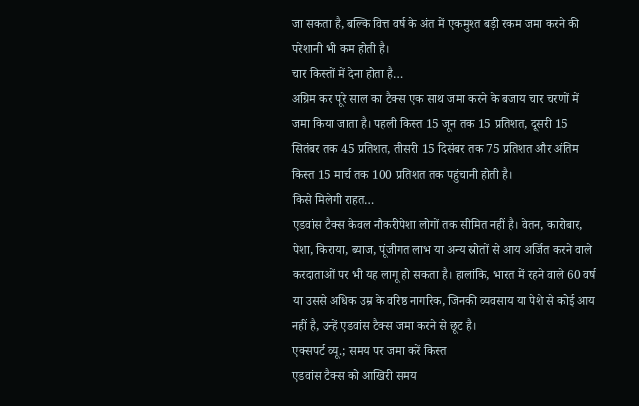जा सकता है, बल्कि वित्त वर्ष के अंत में एकमुश्त बड़ी रकम जमा करने की परेशानी भी कम होती है।
चार किस्तों में देना होता है…
अग्रिम कर पूरे साल का टैक्स एक साथ जमा करने के बजाय चार चरणों में जमा किया जाता है। पहली किस्त 15 जून तक 15 प्रतिशत, दूसरी 15 सितंबर तक 45 प्रतिशत, तीसरी 15 दिसंबर तक 75 प्रतिशत और अंतिम किस्त 15 मार्च तक 100 प्रतिशत तक पहुंचानी होती है।
किसे मिलेगी राहत…
एडवांस टैक्स केवल नौकरीपेशा लोगों तक सीमित नहीं है। वेतन, कारोबार, पेशा, किराया, ब्याज, पूंजीगत लाभ या अन्य स्रोतों से आय अर्जित करने वाले करदाताओं पर भी यह लागू हो सकता है। हालांकि, भारत में रहने वाले 60 वर्ष या उससे अधिक उम्र के वरिष्ठ नागरिक, जिनकी व्यवसाय या पेशे से कोई आय नहीं है, उन्हें एडवांस टैक्स जमा करने से छूट है।
एक्सपर्ट व्यू.; समय पर जमा करें किस्त
एडवांस टैक्स को आखिरी समय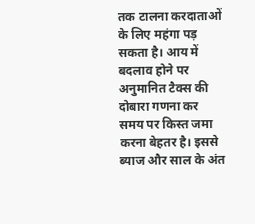तक टालना करदाताओं के लिए महंगा पड़ सकता है। आय में बदलाव होने पर अनुमानित टैक्स की दोबारा गणना कर समय पर किस्त जमा करना बेहतर है। इससे ब्याज और साल के अंत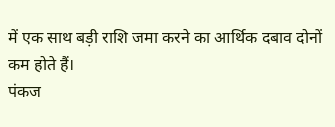में एक साथ बड़ी राशि जमा करने का आर्थिक दबाव दोनों कम होते हैं।
पंकज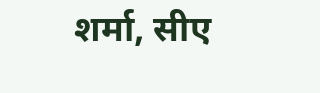शर्मा, सीए